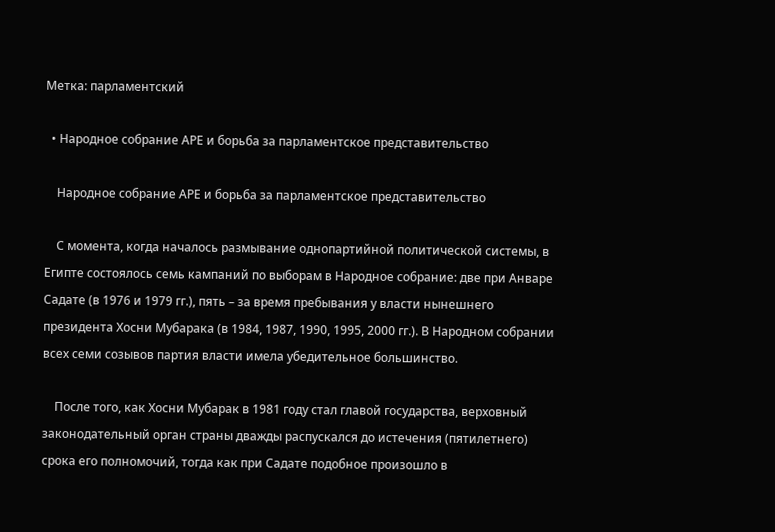Метка: парламентский

  • Народное собрание АРЕ и борьба за парламентское представительство

    Народное собрание АРЕ и борьба за парламентское представительство

    С момента, когда началось размывание однопартийной политической системы, в Египте состоялось семь кампаний по выборам в Народное собрание: две при Анваре Садате (в 1976 и 1979 гг.), пять – за время пребывания у власти нынешнего президента Хосни Мубарака (в 1984, 1987, 1990, 1995, 2000 гг.). В Народном собрании всех семи созывов партия власти имела убедительное большинство.

    После того, как Хосни Мубарак в 1981 году стал главой государства, верховный законодательный орган страны дважды распускался до истечения (пятилетнего) срока его полномочий, тогда как при Садате подобное произошло в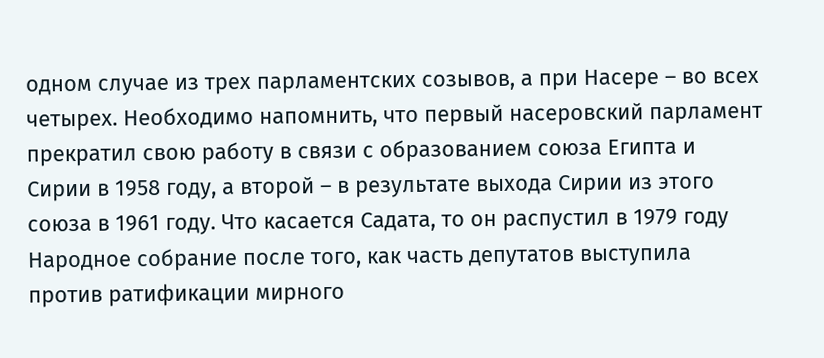одном случае из трех парламентских созывов, а при Насере – во всех четырех. Необходимо напомнить, что первый насеровский парламент прекратил свою работу в связи с образованием союза Египта и Сирии в 1958 году, а второй – в результате выхода Сирии из этого союза в 1961 году. Что касается Садата, то он распустил в 1979 году Народное собрание после того, как часть депутатов выступила против ратификации мирного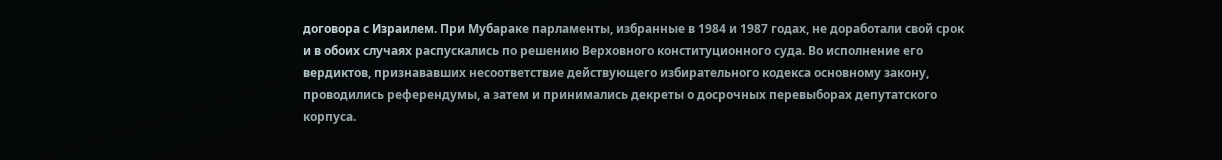договора с Израилем. При Мубараке парламенты, избранные в 1984 и 1987 годах, не доработали свой срок и в обоих случаях распускались по решению Верховного конституционного суда. Во исполнение его вердиктов, признававших несоответствие действующего избирательного кодекса основному закону, проводились референдумы, а затем и принимались декреты о досрочных перевыборах депутатского корпуса.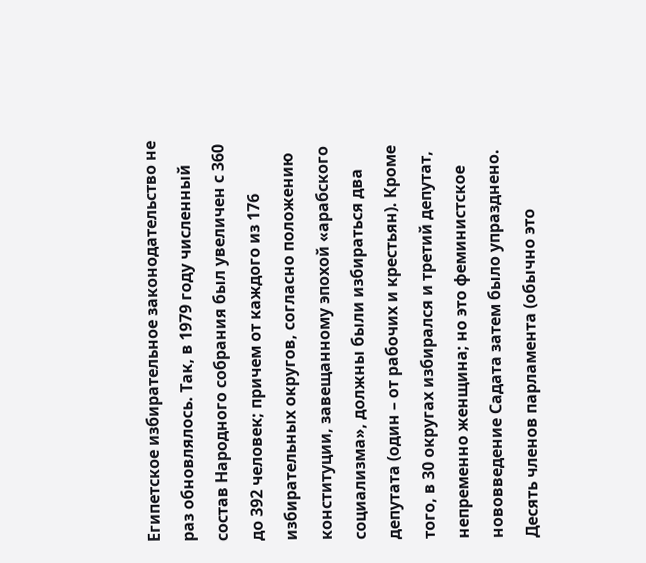Египетское избирательное законодательство не раз обновлялось. Так, в 1979 году численный состав Народного собрания был увеличен с 360 до 392 человек; причем от каждого из 176 избирательных округов, согласно положению конституции, завещанному эпохой «арабского социализма», должны были избираться два депутата (один – от рабочих и крестьян). Кроме того, в 30 округах избирался и третий депутат, непременно женщина; но это феминистское нововведение Садата затем было упразднено. Десять членов парламента (обычно это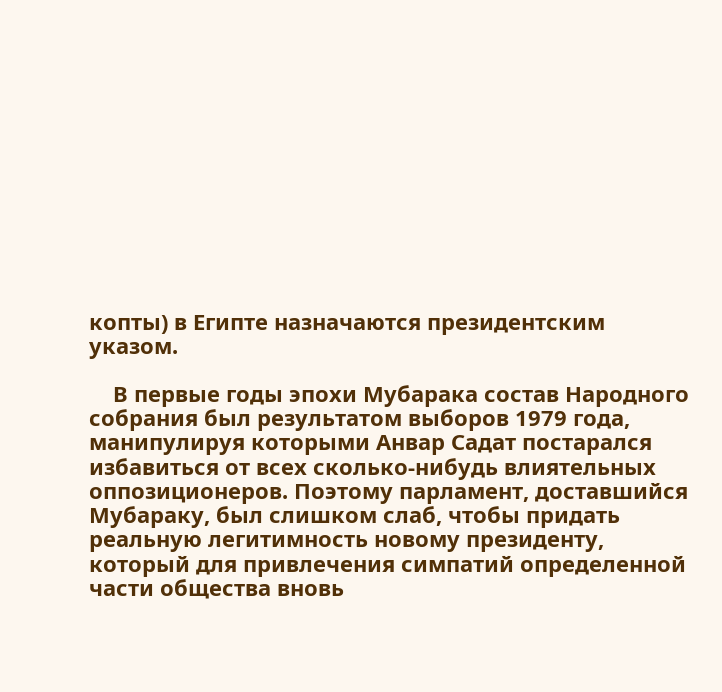копты) в Египте назначаются президентским указом.

    В первые годы эпохи Мубарака состав Народного собрания был результатом выборов 1979 года, манипулируя которыми Анвар Садат постарался избавиться от всех сколько-нибудь влиятельных оппозиционеров. Поэтому парламент, доставшийся Мубараку, был слишком слаб, чтобы придать реальную легитимность новому президенту, который для привлечения симпатий определенной части общества вновь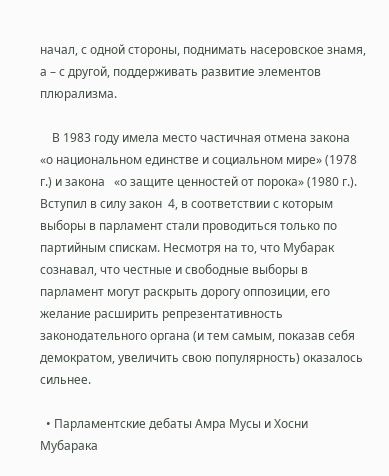начал, с одной стороны, поднимать насеровское знамя, а – с другой, поддерживать развитие элементов плюрализма.

    В 1983 году имела место частичная отмена закона   «о национальном единстве и социальном мире» (1978 г.) и закона   «о защите ценностей от порока» (1980 г.). Вступил в силу закон  4, в соответствии с которым выборы в парламент стали проводиться только по партийным спискам. Несмотря на то, что Мубарак сознавал, что честные и свободные выборы в парламент могут раскрыть дорогу оппозиции, его желание расширить репрезентативность законодательного органа (и тем самым, показав себя демократом, увеличить свою популярность) оказалось сильнее.

  • Парламентские дебаты Амра Мусы и Хосни Мубарака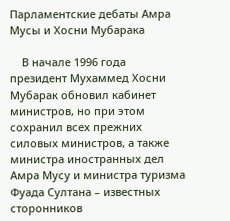Парламентские дебаты Амра Мусы и Хосни Мубарака

    В начале 1996 года президент Мухаммед Хосни Мубарак обновил кабинет министров, но при этом сохранил всех прежних силовых министров, а также министра иностранных дел Амра Мусу и министра туризма Фуада Султана – известных сторонников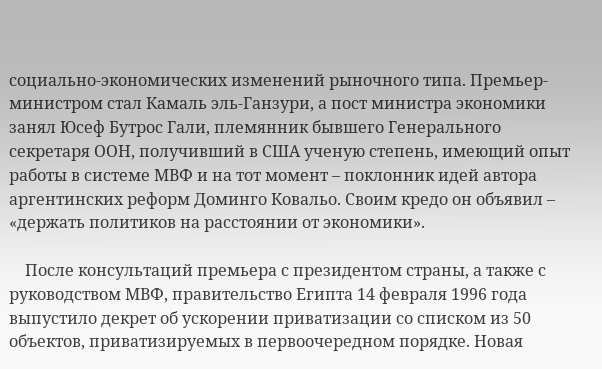социально-экономических изменений рыночного типа. Премьер-министром стал Камаль эль-Ганзури, а пост министра экономики занял Юсеф Бутрос Гали, племянник бывшего Генерального секретаря ООН, получивший в США ученую степень, имеющий опыт работы в системе МВФ и на тот момент – поклонник идей автора аргентинских реформ Доминго Ковальо. Своим кредо он объявил – «держать политиков на расстоянии от экономики».

    После консультаций премьера с президентом страны, а также с руководством МВФ, правительство Египта 14 февраля 1996 года выпустило декрет об ускорении приватизации со списком из 50 объектов, приватизируемых в первоочередном порядке. Новая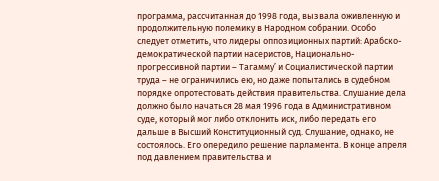программа, рассчитанная до 1998 года, вызвала оживленную и продолжительную полемику в Народном собрании. Особо следует отметить, что лидеры оппозиционных партий: Арабско-демократической партии насеристов, Национально-прогрессивной партии – Тагамму’ и Социалистической партии труда – не ограничились ею, но даже попытались в судебном порядке опротестовать действия правительства. Слушание дела должно было начаться 28 мая 1996 года в Административном суде, который мог либо отклонить иск, либо передать его дальше в Высший Конституционный суд. Слушание, однако, не состоялось. Его опередило решение парламента. В конце апреля под давлением правительства и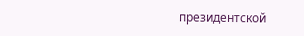президентской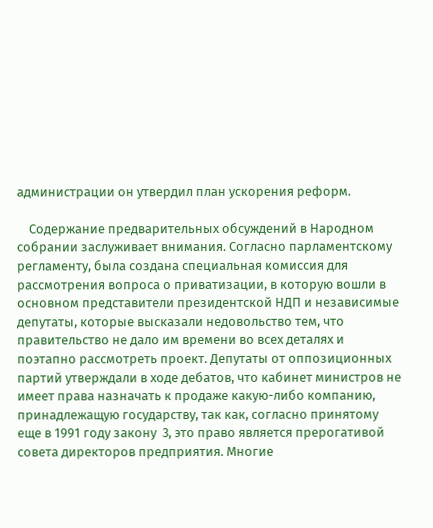администрации он утвердил план ускорения реформ.

    Содержание предварительных обсуждений в Народном собрании заслуживает внимания. Согласно парламентскому регламенту, была создана специальная комиссия для рассмотрения вопроса о приватизации, в которую вошли в основном представители президентской НДП и независимые депутаты, которые высказали недовольство тем, что правительство не дало им времени во всех деталях и поэтапно рассмотреть проект. Депутаты от оппозиционных партий утверждали в ходе дебатов, что кабинет министров не имеет права назначать к продаже какую-либо компанию, принадлежащую государству, так как, согласно принятому еще в 1991 году закону  3, это право является прерогативой совета директоров предприятия. Многие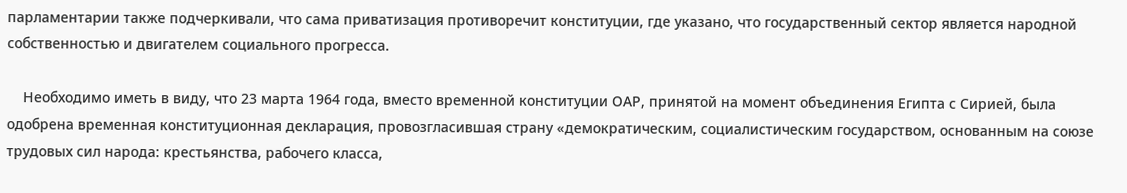парламентарии также подчеркивали, что сама приватизация противоречит конституции, где указано, что государственный сектор является народной собственностью и двигателем социального прогресса.

    Необходимо иметь в виду, что 23 марта 1964 года, вместо временной конституции ОАР, принятой на момент объединения Египта с Сирией, была одобрена временная конституционная декларация, провозгласившая страну «демократическим, социалистическим государством, основанным на союзе трудовых сил народа: крестьянства, рабочего класса,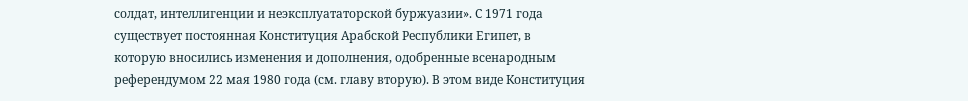солдат, интеллигенции и неэксплуататорской буржуазии». С 1971 года существует постоянная Конституция Арабской Республики Египет, в которую вносились изменения и дополнения, одобренные всенародным референдумом 22 мая 1980 года (см. главу вторую). В этом виде Конституция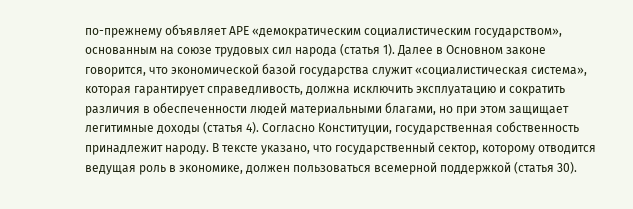по-прежнему объявляет АРЕ «демократическим социалистическим государством», основанным на союзе трудовых сил народа (статья 1). Далее в Основном законе говорится, что экономической базой государства служит «социалистическая система», которая гарантирует справедливость, должна исключить эксплуатацию и сократить различия в обеспеченности людей материальными благами, но при этом защищает легитимные доходы (статья 4). Согласно Конституции, государственная собственность принадлежит народу. В тексте указано, что государственный сектор, которому отводится ведущая роль в экономике, должен пользоваться всемерной поддержкой (статья 30).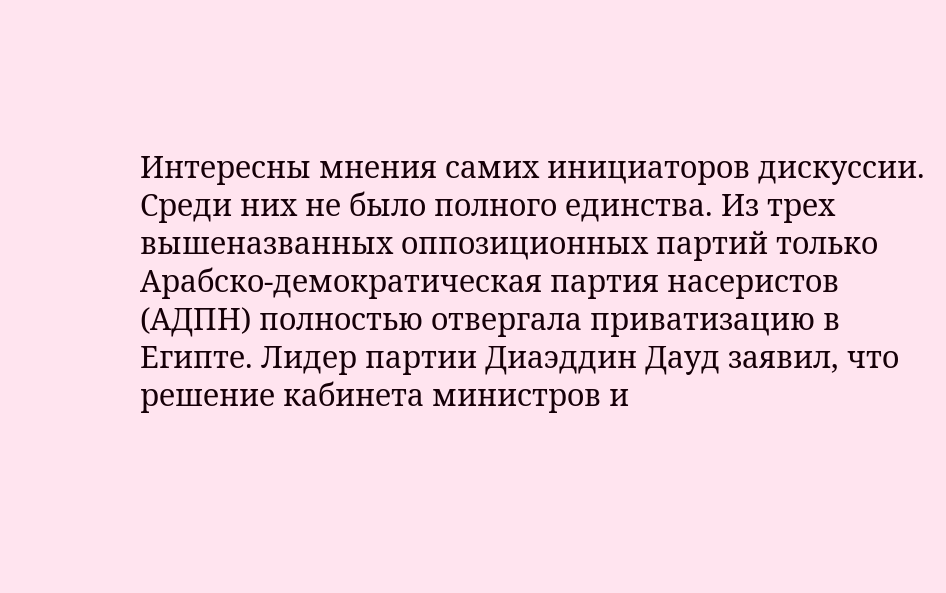Интересны мнения самих инициаторов дискуссии. Среди них не было полного единства. Из трех вышеназванных оппозиционных партий только Арабско-демократическая партия насеристов (АДПН) полностью отвергала приватизацию в Египте. Лидер партии Диаэддин Дауд заявил, что решение кабинета министров и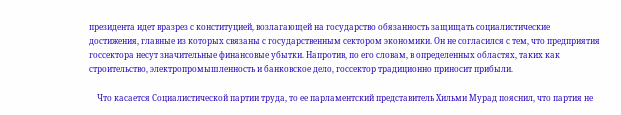президента идет вразрез с конституцией, возлагающей на государство обязанность защищать социалистические достижения, главные из которых связаны с государственным сектором экономики. Он не согласился с тем, что предприятия госсектора несут значительные финансовые убытки. Напротив, по его словам, в определенных областях, таких как строительство, электропромышленность и банковское дело, госсектор традиционно приносит прибыли.

    Что касается Социалистической партии труда, то ее парламентский представитель Хильми Мурад пояснил, что партия не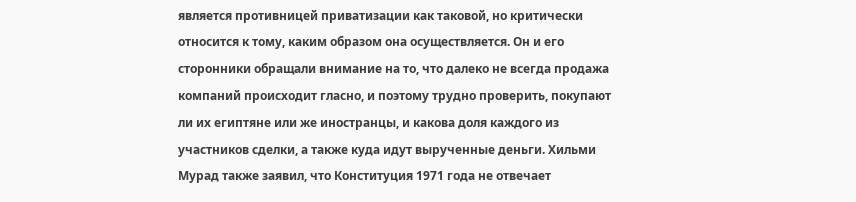является противницей приватизации как таковой, но критически относится к тому, каким образом она осуществляется. Он и его сторонники обращали внимание на то, что далеко не всегда продажа компаний происходит гласно, и поэтому трудно проверить, покупают ли их египтяне или же иностранцы, и какова доля каждого из участников сделки, а также куда идут вырученные деньги. Хильми Мурад также заявил, что Конституция 1971 года не отвечает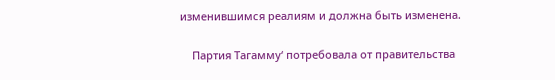изменившимся реалиям и должна быть изменена.

    Партия Тагамму‘ потребовала от правительства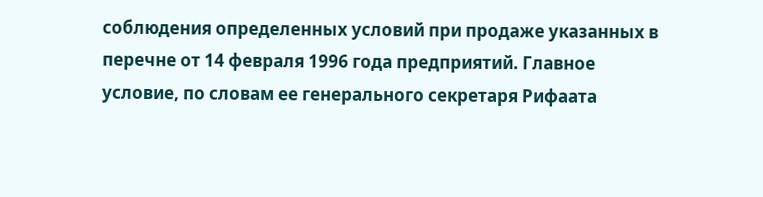соблюдения определенных условий при продаже указанных в перечне от 14 февраля 1996 года предприятий. Главное условие, по словам ее генерального секретаря Рифаата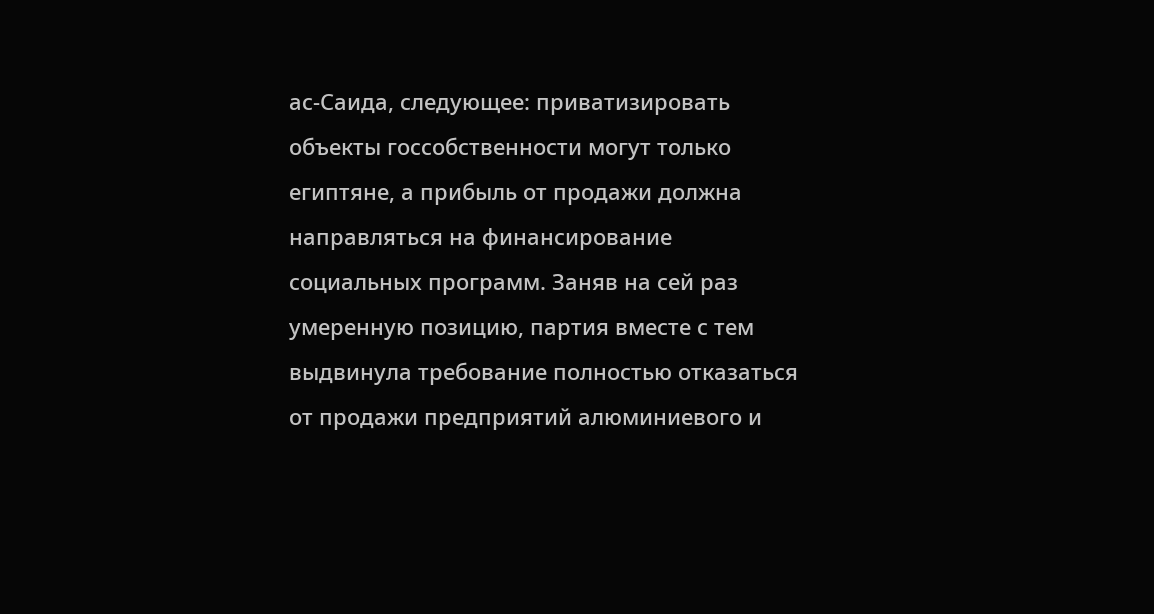ас-Саида, следующее: приватизировать объекты госсобственности могут только египтяне, а прибыль от продажи должна направляться на финансирование социальных программ. Заняв на сей раз умеренную позицию, партия вместе с тем выдвинула требование полностью отказаться от продажи предприятий алюминиевого и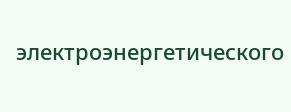электроэнергетического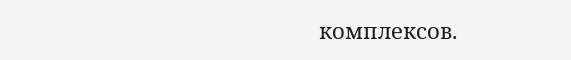комплексов.